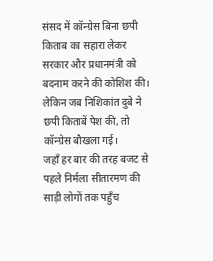संसद में कॉन्ग्रेस बिना छपी किताब का सहारा लेकर सरकार और प्रधानमंत्री को बदनाम करने की कोशिश की। लेकिन जब निशिकांत दुबे ने छपी किताबें पेश की, तो कॉन्ग्रेस बौखला गई।
जहाँ हर बार की तरह बजट से पहले निर्मला सीतारमण की साड़ी लोगों तक पहुँच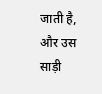जाती है, और उस साड़ी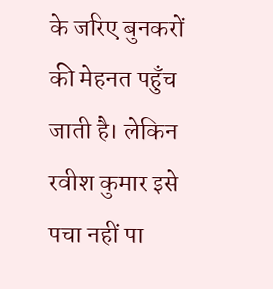के जरिए बुनकरों की मेहनत पहुँच जाती है। लेकिन रवीश कुमार इसे पचा नहीं पा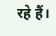रहे हैं।